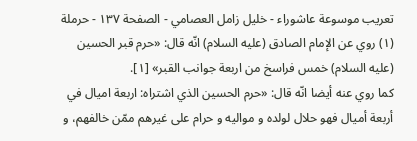تعريب موسوعة عاشوراء - خليل زامل العصامي - الصفحة ١٣٧ - حرملة
(١) روي عن الإمام الصادق (عليه السلام) انّه قال: «حرم قبر الحسين (عليه السلام) خمس فراسخ من اربعة جوانب القبر» [١].
كما روي عنه أيضا انّه قال: «حرم الحسين الذي اشتراه: اربعة اميال في أربعة أميال فهو حلال لولده و مواليه و حرام على غيرهم ممّن خالفهم، و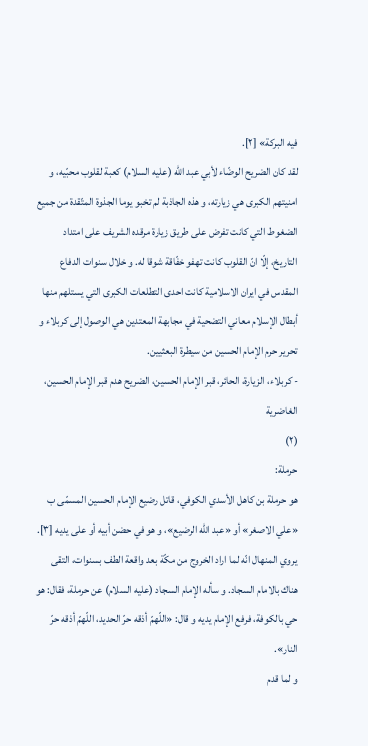فيه البركة» [٢].
لقد كان الضريح الوضّاء لأبي عبد اللّه (عليه السلام) كعبة لقلوب محبّيه، و امنيتهم الكبرى هي زيارته، و هذه الجاذبة لم تخبو يوما الجذوة المتّقدة من جميع الضغوط التي كانت تفرض على طريق زيارة مرقده الشريف على امتداد التاريخ، إلّا انّ القلوب كانت تهفو خفّاقة شوقا له. و خلال سنوات الدفاع المقدس في ايران الاسلامية كانت احدى التطلعات الكبرى التي يستلهم منها أبطال الإسلام معاني التضحية في مجابهة المعتدين هي الوصول إلى كربلاء و تحرير حرم الإمام الحسين من سيطرة البعثيين.
- كربلاء، الزيارة، الحائر، قبر الإمام الحسين، الضريح هدم قبر الإمام الحسين، الغاضرية
(٢)
حرملة:
هو حرملة بن كاهل الأسدي الكوفي، قاتل رضيع الإمام الحسين المسمّى ب «علي الاصغر» أو «عبد اللّه الرضيع»، و هو في حضن أبيه أو على يديه [٣].
يروي المنهال انّه لما اراد الخروج من مكّة بعد واقعة الطف بسنوات، التقى هناك بالامام السجاد. و سأله الإمام السجاد (عليه السلام) عن حرملة، فقال: هو حي بالكوفة، فرفع الإمام يديه و قال: «اللّهمّ أذقه حرّ الحديد، اللّهمّ أذقه حرّ النار».
و لما قدم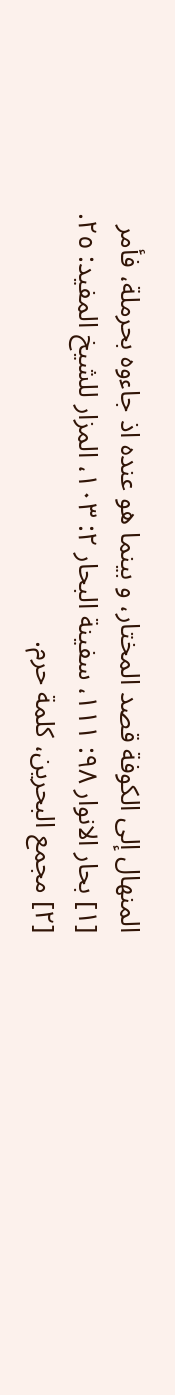المنهال إلى الكوفة قصد المختار، و بينما هو عنده اذ جاءوه بحرملة، فأمر
[١] بحار الانوار ٩٨: ١١١، سفينة البحار ٢: ١٠٣، المزار للشيخ المفيد: ٢٥.
[٢] مجمع البحرين، كلمة حرم.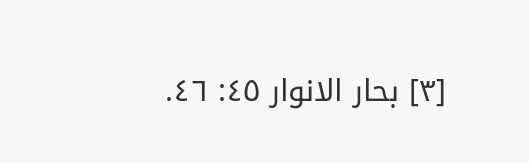[٣] بحار الانوار ٤٥: ٤٦.